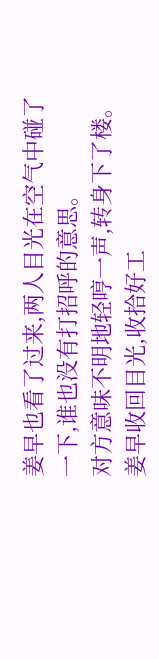姜早也看了过来,两人目光在空气中碰了一下,谁也没有打招呼的意思。
对方意味不明地轻哼一声,转身下了楼。
姜早收回目光,收拾好工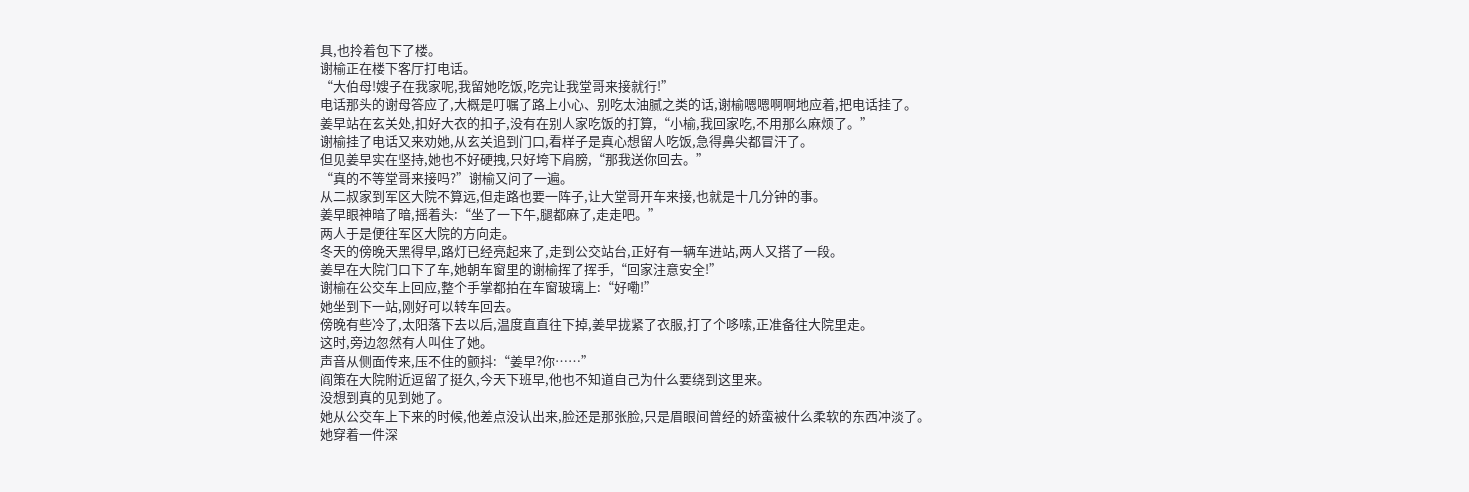具,也拎着包下了楼。
谢榆正在楼下客厅打电话。
“大伯母!嫂子在我家呢,我留她吃饭,吃完让我堂哥来接就行!”
电话那头的谢母答应了,大概是叮嘱了路上小心、别吃太油腻之类的话,谢榆嗯嗯啊啊地应着,把电话挂了。
姜早站在玄关处,扣好大衣的扣子,没有在别人家吃饭的打算,“小榆,我回家吃,不用那么麻烦了。”
谢榆挂了电话又来劝她,从玄关追到门口,看样子是真心想留人吃饭,急得鼻尖都冒汗了。
但见姜早实在坚持,她也不好硬拽,只好垮下肩膀,“那我送你回去。”
“真的不等堂哥来接吗?”谢榆又问了一遍。
从二叔家到军区大院不算远,但走路也要一阵子,让大堂哥开车来接,也就是十几分钟的事。
姜早眼神暗了暗,摇着头:“坐了一下午,腿都麻了,走走吧。”
两人于是便往军区大院的方向走。
冬天的傍晚天黑得早,路灯已经亮起来了,走到公交站台,正好有一辆车进站,两人又搭了一段。
姜早在大院门口下了车,她朝车窗里的谢榆挥了挥手,“回家注意安全!”
谢榆在公交车上回应,整个手掌都拍在车窗玻璃上:“好嘞!”
她坐到下一站,刚好可以转车回去。
傍晚有些冷了,太阳落下去以后,温度直直往下掉,姜早拢紧了衣服,打了个哆嗦,正准备往大院里走。
这时,旁边忽然有人叫住了她。
声音从侧面传来,压不住的颤抖:“姜早?你……”
阎策在大院附近逗留了挺久,今天下班早,他也不知道自己为什么要绕到这里来。
没想到真的见到她了。
她从公交车上下来的时候,他差点没认出来,脸还是那张脸,只是眉眼间曾经的娇蛮被什么柔软的东西冲淡了。
她穿着一件深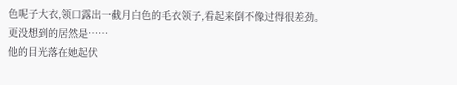色呢子大衣,领口露出一截月白色的毛衣领子,看起来倒不像过得很差劲。
更没想到的居然是……
他的目光落在她起伏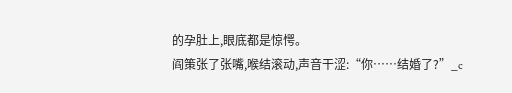的孕肚上,眼底都是惊愕。
阎策张了张嘴,喉结滚动,声音干涩:“你……结婚了?”_c